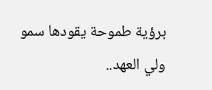برؤية طموحة يقودها سمو ولي العهد..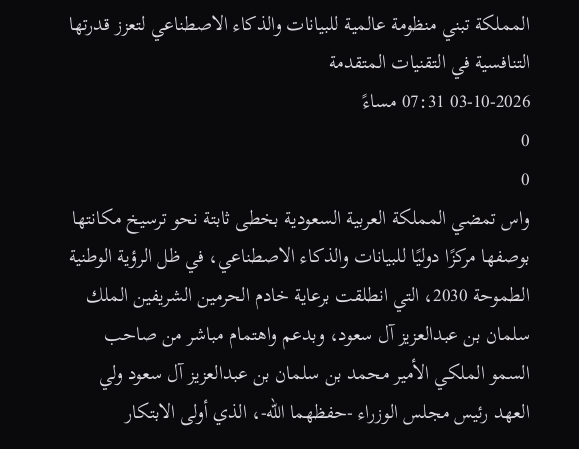المملكة تبني منظومة عالمية للبيانات والذكاء الاصطناعي لتعزز قدرتها التنافسية في التقنيات المتقدمة
03-10-2026 07:31 مساءً
0
0
واس تمضي المملكة العربية السعودية بخطى ثابتة نحو ترسيخ مكانتها بوصفها مركزًا دوليًا للبيانات والذكاء الاصطناعي، في ظل الرؤية الوطنية الطموحة 2030، التي انطلقت برعاية خادم الحرمين الشريفين الملك سلمان بن عبدالعزيز آل سعود، وبدعم واهتمام مباشر من صاحب السمو الملكي الأمير محمد بن سلمان بن عبدالعزيز آل سعود ولي العهد رئيس مجلس الوزراء -حفظهما الله-، الذي أولى الابتكار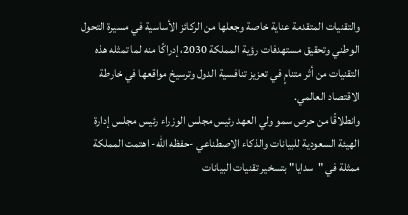والتقنيات المتقدمة عناية خاصة وجعلها من الركائز الأساسية في مسيرة التحول الوطني وتحقيق مستهدفات رؤية المملكة 2030، إدراكًا منه لما تمثله هذه التقنيات من أثر متنامٍ في تعزيز تنافسية الدول وترسيخ مواقعها في خارطة الاقتصاد العالمي.
وانطلاقًا من حرص سمو ولي العهد رئيس مجلس الوزراء رئيس مجلس إدارة الهيئة السعودية للبيانات والذكاء الاصطناعي -حفظه الله- اهتمت المملكة ممثلة في "سدايا" بتسخير تقنيات البيانات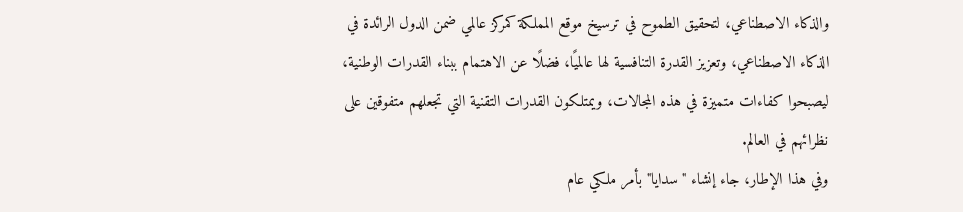والذكاء الاصطناعي، لتحقيق الطموح في ترسيخ موقع المملكة كمركز عالمي ضمن الدول الرائدة في الذكاء الاصطناعي، وتعزيز القدرة التنافسية لها عالميًا، فضلًا عن الاهتمام ببناء القدرات الوطنية، ليصبحوا كفاءات متميزة في هذه المجالات، ويمتلكون القدرات التقنية التي تجعلهم متفوقين على نظرائهم في العالم.
وفي هذا الإطار، جاء إنشاء "سدايا" بأمر ملكي عام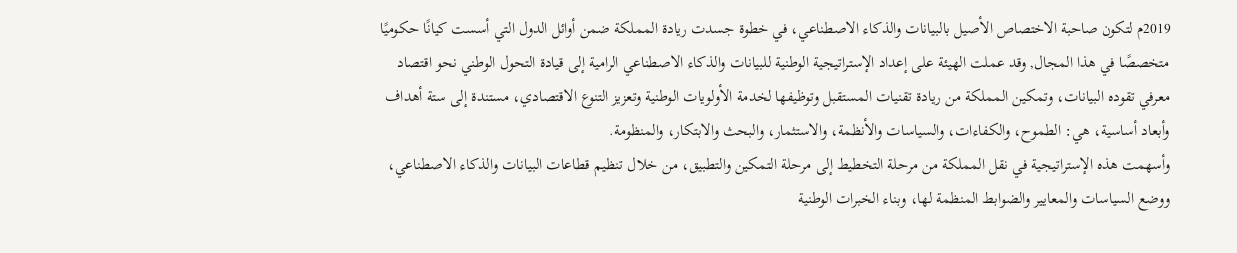2019م لتكون صاحبة الاختصاص الأصيل بالبيانات والذكاء الاصطناعي، في خطوة جسدت ريادة المملكة ضمن أوائل الدول التي أسست كيانًا حكوميًا متخصصًا في هذا المجال, وقد عملت الهيئة على إعداد الإستراتيجية الوطنية للبيانات والذكاء الاصطناعي الرامية إلى قيادة التحول الوطني نحو اقتصاد معرفي تقوده البيانات، وتمكين المملكة من ريادة تقنيات المستقبل وتوظيفها لخدمة الأولويات الوطنية وتعزيز التنوع الاقتصادي، مستندة إلى ستة أهداف وأبعاد أساسية، هي: الطموح، والكفاءات، والسياسات والأنظمة، والاستثمار، والبحث والابتكار، والمنظومة.
وأسهمت هذه الإستراتيجية في نقل المملكة من مرحلة التخطيط إلى مرحلة التمكين والتطبيق، من خلال تنظيم قطاعات البيانات والذكاء الاصطناعي، ووضع السياسات والمعايير والضوابط المنظمة لها، وبناء الخبرات الوطنية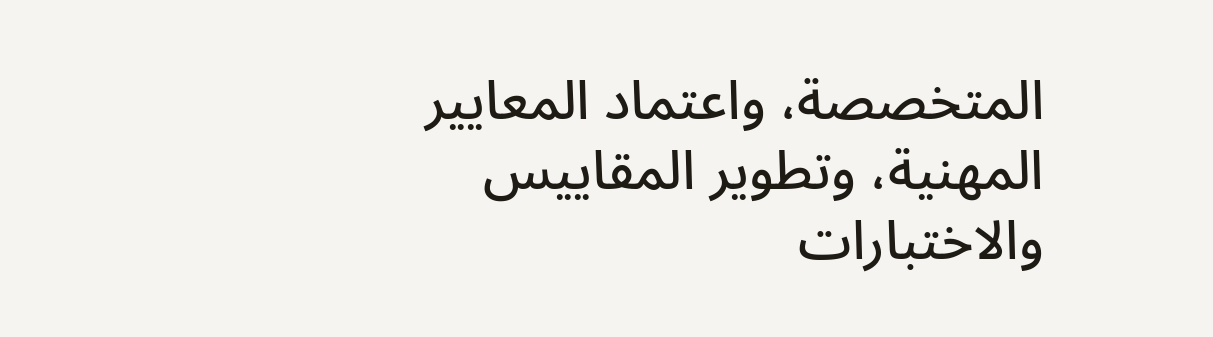المتخصصة، واعتماد المعايير المهنية، وتطوير المقاييس والاختبارات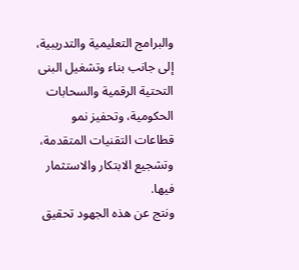والبرامج التعليمية والتدريبية، إلى جانب بناء وتشغيل البنى التحتية الرقمية والسحابات الحكومية، وتحفيز نمو قطاعات التقنيات المتقدمة، وتشجيع الابتكار والاستثمار فيها.
ونتج عن هذه الجهود تحقيق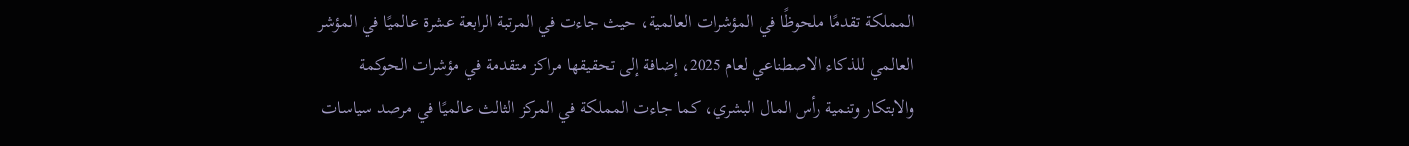المملكة تقدمًا ملحوظًا في المؤشرات العالمية، حيث جاءت في المرتبة الرابعة عشرة عالميًا في المؤشر العالمي للذكاء الاصطناعي لعام 2025، إضافة إلى تحقيقها مراكز متقدمة في مؤشرات الحوكمة والابتكار وتنمية رأس المال البشري، كما جاءت المملكة في المركز الثالث عالميًا في مرصد سياسات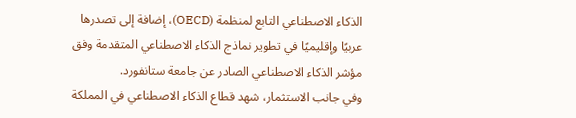الذكاء الاصطناعي التابع لمنظمة (OECD)، إضافة إلى تصدرها عربيًا وإقليميًا في تطوير نماذج الذكاء الاصطناعي المتقدمة وفق مؤشر الذكاء الاصطناعي الصادر عن جامعة ستانفورد.
وفي جانب الاستثمار، شهد قطاع الذكاء الاصطناعي في المملكة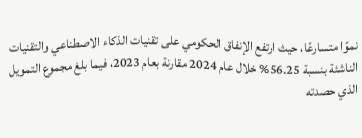نموًا متسارعًا، حيث ارتفع الإنفاق الحكومي على تقنيات الذكاء الاصطناعي والتقنيات الناشئة بنسبة 56.25% خلال عام 2024 مقارنة بعام 2023، فيما بلغ مجموع التمويل الذي حصدته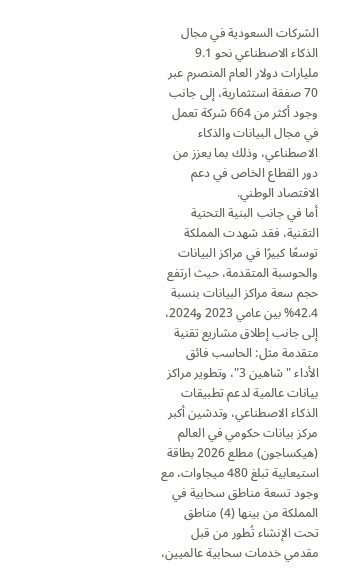الشركات السعودية في مجال الذكاء الاصطناعي نحو 9.1 مليارات دولار العام المنصرم عبر 70 صفقة استثمارية، إلى جانب وجود أكثر من 664 شركة تعمل في مجال البيانات والذكاء الاصطناعي، وذلك بما يعزز من دور القطاع الخاص في دعم الاقتصاد الوطني.
أما في جانب البنية التحتية التقنية، فقد شهدت المملكة توسعًا كبيرًا في مراكز البيانات والحوسبة المتقدمة، حيث ارتفع حجم سعة مراكز البيانات بنسبة 42.4% بين عامي 2023 و2024، إلى جانب إطلاق مشاريع تقنية متقدمة مثل: الحاسب فائق الأداء "شاهين 3"، وتطوير مراكز بيانات عالمية لدعم تطبيقات الذكاء الاصطناعي، وتدشين أكبر مركز بيانات حكومي في العالم (هيكساجون) مطلع 2026 بطاقة استيعابية تبلغ 480 ميجاوات، مع وجود تسعة مناطق سحابية في المملكة من بينها (4) مناطق تحت الإنشاء تُطور من قبل مقدمي خدمات سحابية عالميين،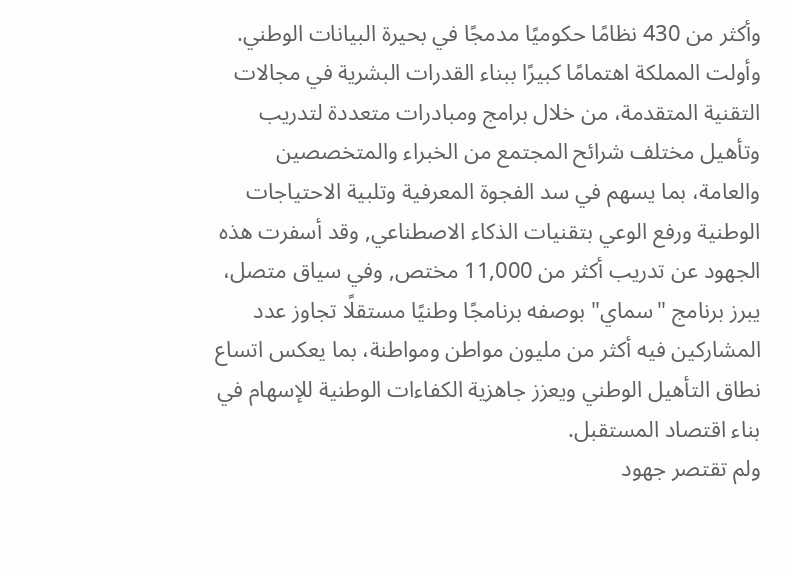وأكثر من 430 نظامًا حكوميًا مدمجًا في بحيرة البيانات الوطني.
وأولت المملكة اهتمامًا كبيرًا ببناء القدرات البشرية في مجالات التقنية المتقدمة، من خلال برامج ومبادرات متعددة لتدريب وتأهيل مختلف شرائح المجتمع من الخبراء والمتخصصين والعامة، بما يسهم في سد الفجوة المعرفية وتلبية الاحتياجات الوطنية ورفع الوعي بتقنيات الذكاء الاصطناعي, وقد أسفرت هذه الجهود عن تدريب أكثر من 11,000 مختص, وفي سياق متصل، يبرز برنامج "سماي" بوصفه برنامجًا وطنيًا مستقلًا تجاوز عدد المشاركين فيه أكثر من مليون مواطن ومواطنة، بما يعكس اتساع نطاق التأهيل الوطني ويعزز جاهزية الكفاءات الوطنية للإسهام في بناء اقتصاد المستقبل.
ولم تقتصر جهود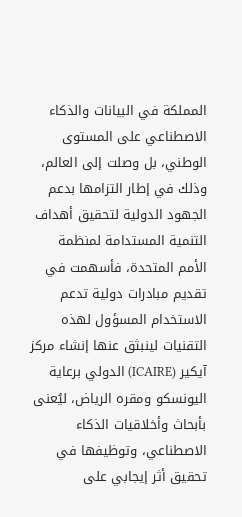المملكة في البيانات والذكاء الاصطناعي على المستوى الوطني، بل وصلت إلى العالم، وذلك في إطار التزامها بدعم الجهود الدولية لتحقيق أهداف التنمية المستدامة لمنظمة الأمم المتحدة، فأسهمت في تقديم مبادرات دولية تدعم الاستخدام المسؤول لهذه التقنيات لينبثق عنها إنشاء مركز آيكير (ICAIRE) الدولي برعاية اليونسكو ومقره الرياض، ليُعنى بأبحاث وأخلاقيات الذكاء الاصطناعي، وتوظيفها في تحقيق أثر إيجابي على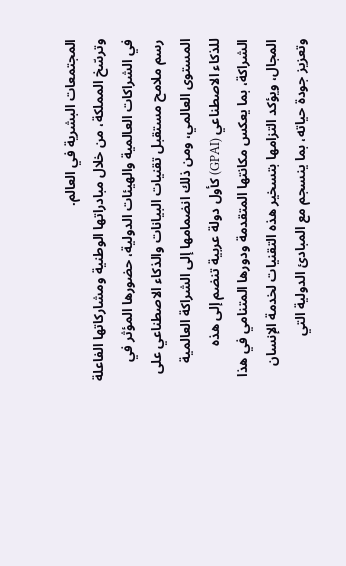المجتمعات البشرية في العالم.
وترسّخ المملكة، من خلال مبادراتها الوطنية ومشاركاتها الفاعلة في الشراكات العالمية والهيئات الدولية، حضورها المؤثر في رسم ملامح مستقبل تقنيات البيانات والذكاء الاصطناعي على المستوى العالمي، ومن ذلك انضمامها إلى الشراكة العالمية للذكاء الاصطناعي (GPAI) كأول دولة عربية تنضم إلى هذه الشراكة، بما يعكس مكانتها المتقدمة ودورها المتنامي في هذا المجال، ويؤكد التزامها بتسخير هذه التقنيات لخدمة الإنسان وتعزيز جودة حياته، بما ينسجم مع المبادئ الدولية التي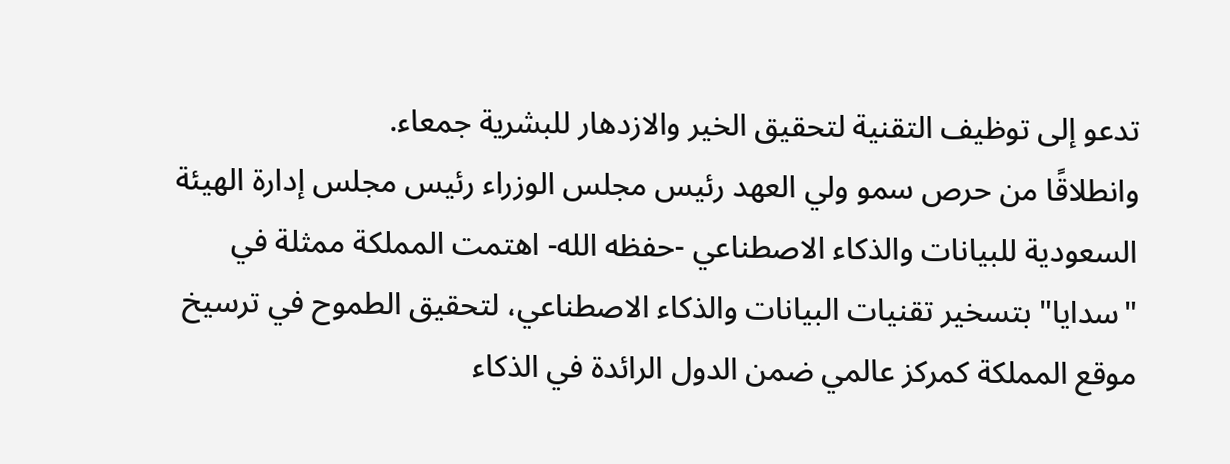تدعو إلى توظيف التقنية لتحقيق الخير والازدهار للبشرية جمعاء.
وانطلاقًا من حرص سمو ولي العهد رئيس مجلس الوزراء رئيس مجلس إدارة الهيئة السعودية للبيانات والذكاء الاصطناعي -حفظه الله- اهتمت المملكة ممثلة في "سدايا" بتسخير تقنيات البيانات والذكاء الاصطناعي، لتحقيق الطموح في ترسيخ موقع المملكة كمركز عالمي ضمن الدول الرائدة في الذكاء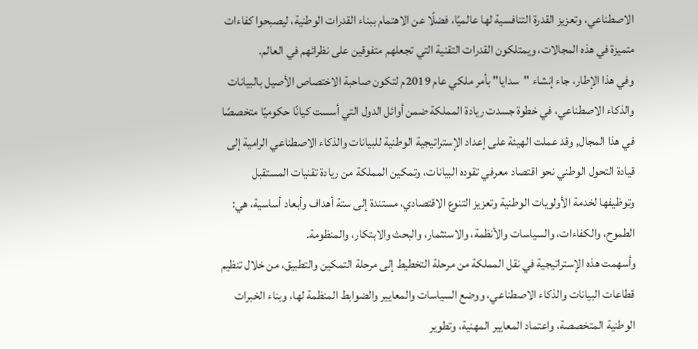الاصطناعي، وتعزيز القدرة التنافسية لها عالميًا، فضلًا عن الاهتمام ببناء القدرات الوطنية، ليصبحوا كفاءات متميزة في هذه المجالات، ويمتلكون القدرات التقنية التي تجعلهم متفوقين على نظرائهم في العالم.
وفي هذا الإطار، جاء إنشاء "سدايا" بأمر ملكي عام 2019م لتكون صاحبة الاختصاص الأصيل بالبيانات والذكاء الاصطناعي، في خطوة جسدت ريادة المملكة ضمن أوائل الدول التي أسست كيانًا حكوميًا متخصصًا في هذا المجال, وقد عملت الهيئة على إعداد الإستراتيجية الوطنية للبيانات والذكاء الاصطناعي الرامية إلى قيادة التحول الوطني نحو اقتصاد معرفي تقوده البيانات، وتمكين المملكة من ريادة تقنيات المستقبل وتوظيفها لخدمة الأولويات الوطنية وتعزيز التنوع الاقتصادي، مستندة إلى ستة أهداف وأبعاد أساسية، هي: الطموح، والكفاءات، والسياسات والأنظمة، والاستثمار، والبحث والابتكار، والمنظومة.
وأسهمت هذه الإستراتيجية في نقل المملكة من مرحلة التخطيط إلى مرحلة التمكين والتطبيق، من خلال تنظيم قطاعات البيانات والذكاء الاصطناعي، ووضع السياسات والمعايير والضوابط المنظمة لها، وبناء الخبرات الوطنية المتخصصة، واعتماد المعايير المهنية، وتطوير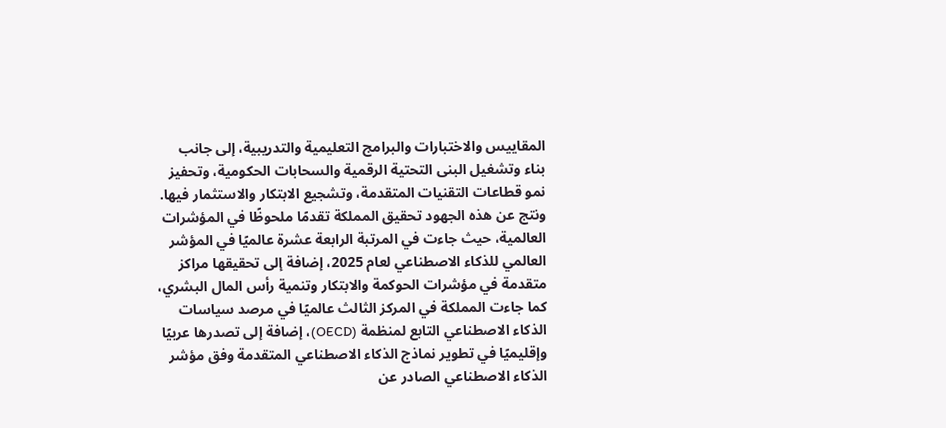المقاييس والاختبارات والبرامج التعليمية والتدريبية، إلى جانب بناء وتشغيل البنى التحتية الرقمية والسحابات الحكومية، وتحفيز نمو قطاعات التقنيات المتقدمة، وتشجيع الابتكار والاستثمار فيها.
ونتج عن هذه الجهود تحقيق المملكة تقدمًا ملحوظًا في المؤشرات العالمية، حيث جاءت في المرتبة الرابعة عشرة عالميًا في المؤشر العالمي للذكاء الاصطناعي لعام 2025، إضافة إلى تحقيقها مراكز متقدمة في مؤشرات الحوكمة والابتكار وتنمية رأس المال البشري، كما جاءت المملكة في المركز الثالث عالميًا في مرصد سياسات الذكاء الاصطناعي التابع لمنظمة (OECD)، إضافة إلى تصدرها عربيًا وإقليميًا في تطوير نماذج الذكاء الاصطناعي المتقدمة وفق مؤشر الذكاء الاصطناعي الصادر عن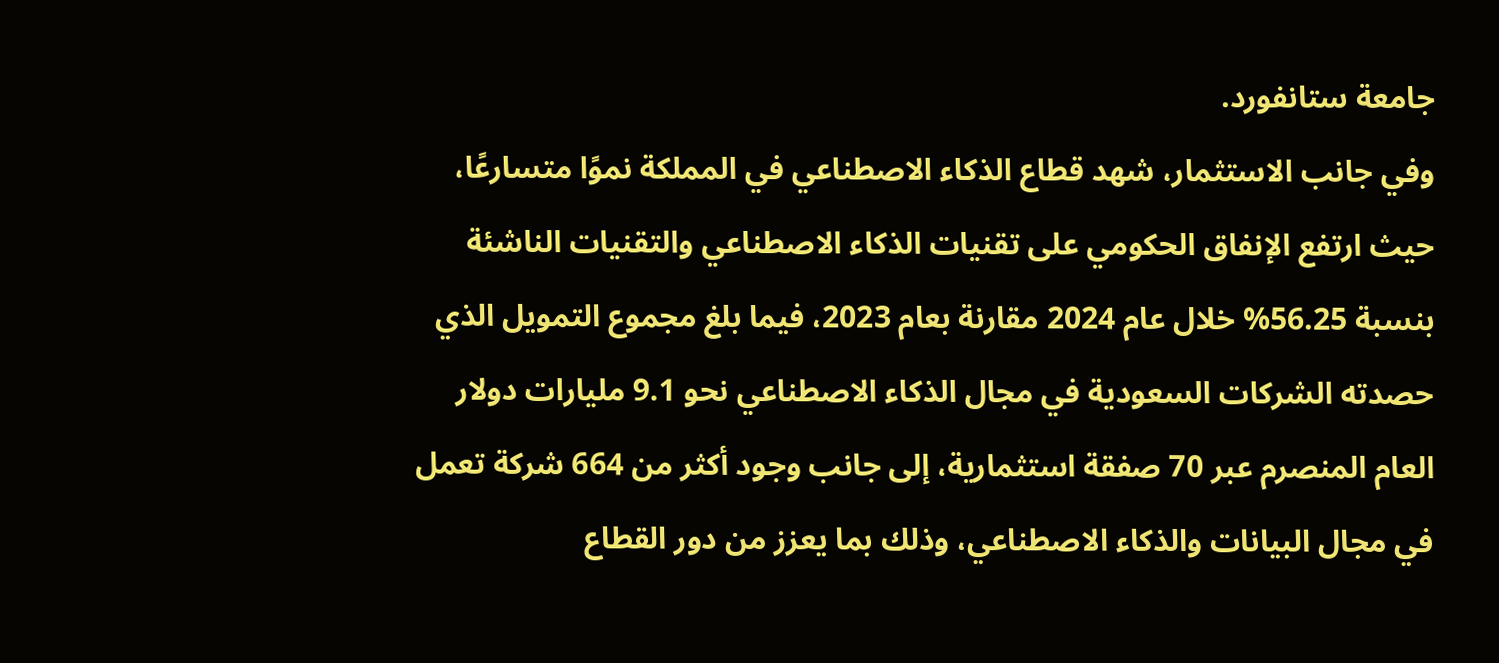جامعة ستانفورد.
وفي جانب الاستثمار، شهد قطاع الذكاء الاصطناعي في المملكة نموًا متسارعًا، حيث ارتفع الإنفاق الحكومي على تقنيات الذكاء الاصطناعي والتقنيات الناشئة بنسبة 56.25% خلال عام 2024 مقارنة بعام 2023، فيما بلغ مجموع التمويل الذي حصدته الشركات السعودية في مجال الذكاء الاصطناعي نحو 9.1 مليارات دولار العام المنصرم عبر 70 صفقة استثمارية، إلى جانب وجود أكثر من 664 شركة تعمل في مجال البيانات والذكاء الاصطناعي، وذلك بما يعزز من دور القطاع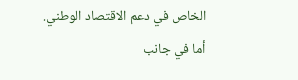الخاص في دعم الاقتصاد الوطني.
أما في جانب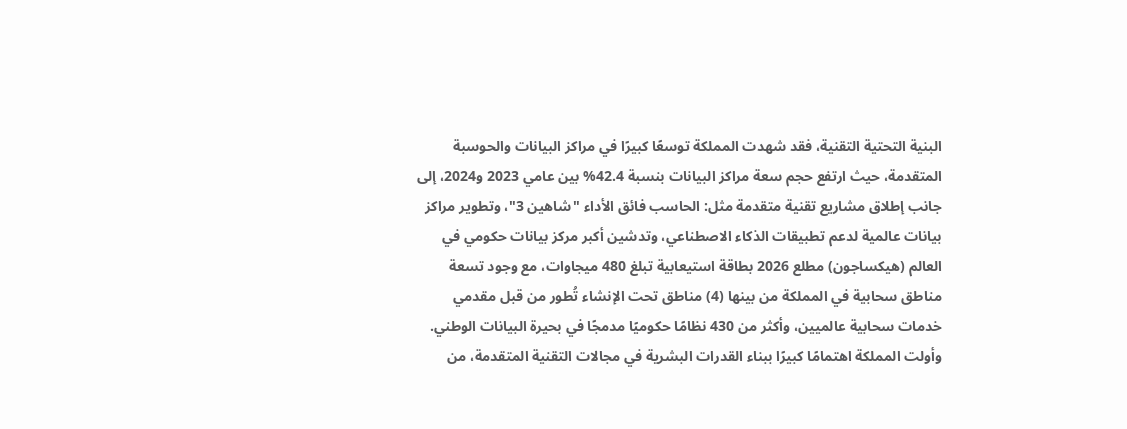البنية التحتية التقنية، فقد شهدت المملكة توسعًا كبيرًا في مراكز البيانات والحوسبة المتقدمة، حيث ارتفع حجم سعة مراكز البيانات بنسبة 42.4% بين عامي 2023 و2024، إلى جانب إطلاق مشاريع تقنية متقدمة مثل: الحاسب فائق الأداء "شاهين 3"، وتطوير مراكز بيانات عالمية لدعم تطبيقات الذكاء الاصطناعي، وتدشين أكبر مركز بيانات حكومي في العالم (هيكساجون) مطلع 2026 بطاقة استيعابية تبلغ 480 ميجاوات، مع وجود تسعة مناطق سحابية في المملكة من بينها (4) مناطق تحت الإنشاء تُطور من قبل مقدمي خدمات سحابية عالميين، وأكثر من 430 نظامًا حكوميًا مدمجًا في بحيرة البيانات الوطني.
وأولت المملكة اهتمامًا كبيرًا ببناء القدرات البشرية في مجالات التقنية المتقدمة، من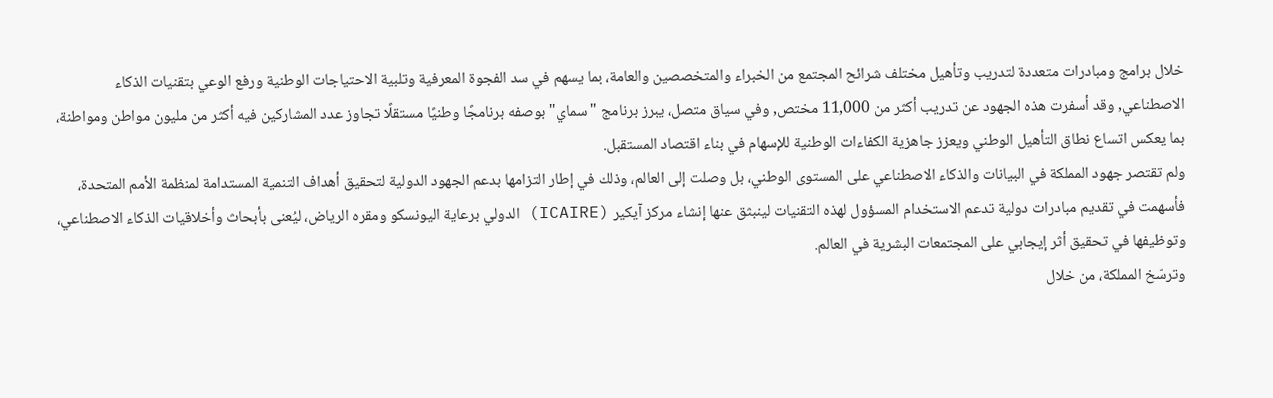خلال برامج ومبادرات متعددة لتدريب وتأهيل مختلف شرائح المجتمع من الخبراء والمتخصصين والعامة، بما يسهم في سد الفجوة المعرفية وتلبية الاحتياجات الوطنية ورفع الوعي بتقنيات الذكاء الاصطناعي, وقد أسفرت هذه الجهود عن تدريب أكثر من 11,000 مختص, وفي سياق متصل، يبرز برنامج "سماي" بوصفه برنامجًا وطنيًا مستقلًا تجاوز عدد المشاركين فيه أكثر من مليون مواطن ومواطنة، بما يعكس اتساع نطاق التأهيل الوطني ويعزز جاهزية الكفاءات الوطنية للإسهام في بناء اقتصاد المستقبل.
ولم تقتصر جهود المملكة في البيانات والذكاء الاصطناعي على المستوى الوطني، بل وصلت إلى العالم، وذلك في إطار التزامها بدعم الجهود الدولية لتحقيق أهداف التنمية المستدامة لمنظمة الأمم المتحدة، فأسهمت في تقديم مبادرات دولية تدعم الاستخدام المسؤول لهذه التقنيات لينبثق عنها إنشاء مركز آيكير (ICAIRE) الدولي برعاية اليونسكو ومقره الرياض، ليُعنى بأبحاث وأخلاقيات الذكاء الاصطناعي، وتوظيفها في تحقيق أثر إيجابي على المجتمعات البشرية في العالم.
وترسّخ المملكة، من خلال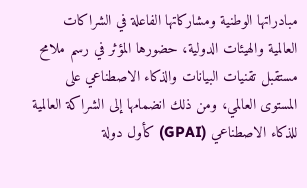مبادراتها الوطنية ومشاركاتها الفاعلة في الشراكات العالمية والهيئات الدولية، حضورها المؤثر في رسم ملامح مستقبل تقنيات البيانات والذكاء الاصطناعي على المستوى العالمي، ومن ذلك انضمامها إلى الشراكة العالمية للذكاء الاصطناعي (GPAI) كأول دولة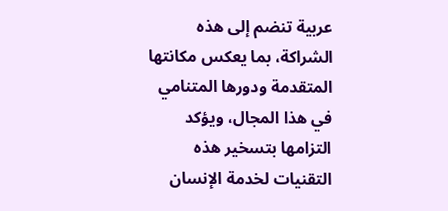عربية تنضم إلى هذه الشراكة، بما يعكس مكانتها المتقدمة ودورها المتنامي في هذا المجال، ويؤكد التزامها بتسخير هذه التقنيات لخدمة الإنسان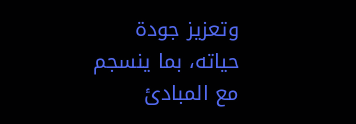وتعزيز جودة حياته، بما ينسجم مع المبادئ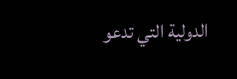الدولية التي تدعو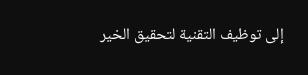إلى توظيف التقنية لتحقيق الخير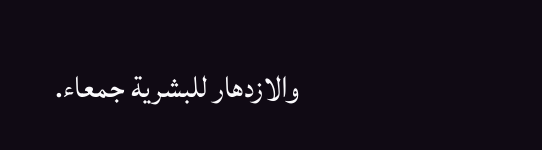والازدهار للبشرية جمعاء.